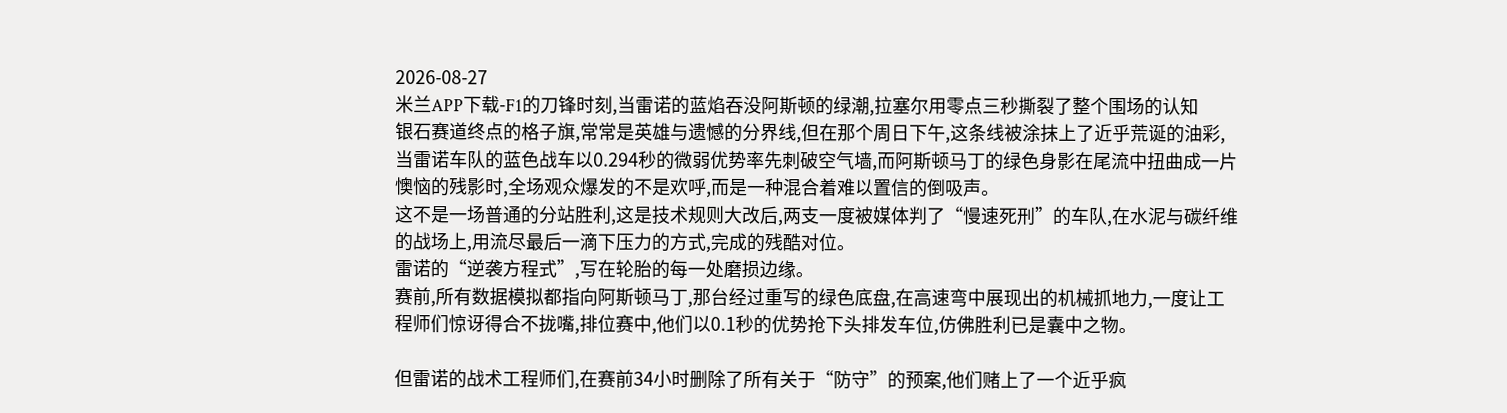2026-08-27
米兰APP下载-F1的刀锋时刻,当雷诺的蓝焰吞没阿斯顿的绿潮,拉塞尔用零点三秒撕裂了整个围场的认知
银石赛道终点的格子旗,常常是英雄与遗憾的分界线,但在那个周日下午,这条线被涂抹上了近乎荒诞的油彩,当雷诺车队的蓝色战车以0.294秒的微弱优势率先刺破空气墙,而阿斯顿马丁的绿色身影在尾流中扭曲成一片懊恼的残影时,全场观众爆发的不是欢呼,而是一种混合着难以置信的倒吸声。
这不是一场普通的分站胜利,这是技术规则大改后,两支一度被媒体判了“慢速死刑”的车队,在水泥与碳纤维的战场上,用流尽最后一滴下压力的方式,完成的残酷对位。
雷诺的“逆袭方程式”,写在轮胎的每一处磨损边缘。
赛前,所有数据模拟都指向阿斯顿马丁,那台经过重写的绿色底盘,在高速弯中展现出的机械抓地力,一度让工程师们惊讶得合不拢嘴,排位赛中,他们以0.1秒的优势抢下头排发车位,仿佛胜利已是囊中之物。

但雷诺的战术工程师们,在赛前34小时删除了所有关于“防守”的预案,他们赌上了一个近乎疯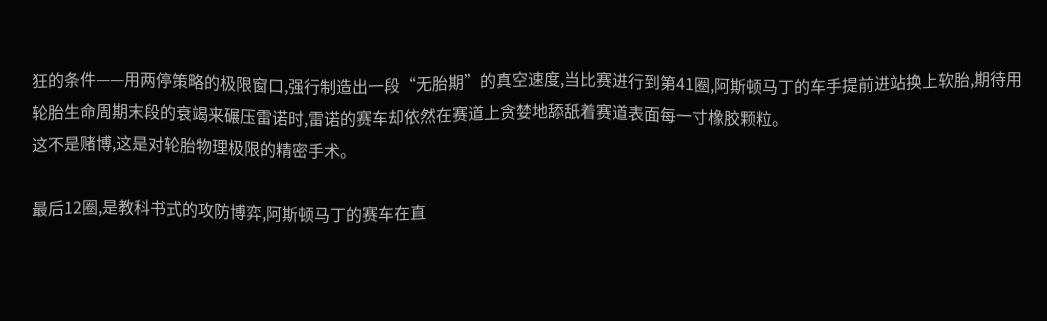狂的条件——用两停策略的极限窗口,强行制造出一段“无胎期”的真空速度,当比赛进行到第41圈,阿斯顿马丁的车手提前进站换上软胎,期待用轮胎生命周期末段的衰竭来碾压雷诺时,雷诺的赛车却依然在赛道上贪婪地舔舐着赛道表面每一寸橡胶颗粒。
这不是赌博,这是对轮胎物理极限的精密手术。

最后12圈,是教科书式的攻防博弈,阿斯顿马丁的赛车在直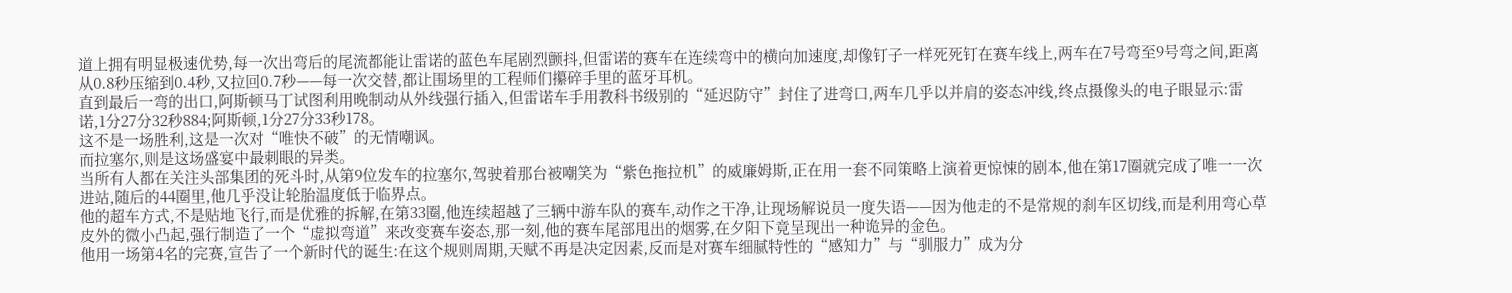道上拥有明显极速优势,每一次出弯后的尾流都能让雷诺的蓝色车尾剧烈颤抖,但雷诺的赛车在连续弯中的横向加速度,却像钉子一样死死钉在赛车线上,两车在7号弯至9号弯之间,距离从0.8秒压缩到0.4秒,又拉回0.7秒——每一次交替,都让围场里的工程师们攥碎手里的蓝牙耳机。
直到最后一弯的出口,阿斯顿马丁试图利用晚制动从外线强行插入,但雷诺车手用教科书级别的“延迟防守”封住了进弯口,两车几乎以并肩的姿态冲线,终点摄像头的电子眼显示:雷诺,1分27分32秒884;阿斯顿,1分27分33秒178。
这不是一场胜利,这是一次对“唯快不破”的无情嘲讽。
而拉塞尔,则是这场盛宴中最刺眼的异类。
当所有人都在关注头部集团的死斗时,从第9位发车的拉塞尔,驾驶着那台被嘲笑为“紫色拖拉机”的威廉姆斯,正在用一套不同策略上演着更惊悚的剧本,他在第17圈就完成了唯一一次进站,随后的44圈里,他几乎没让轮胎温度低于临界点。
他的超车方式,不是贴地飞行,而是优雅的拆解,在第33圈,他连续超越了三辆中游车队的赛车,动作之干净,让现场解说员一度失语——因为他走的不是常规的刹车区切线,而是利用弯心草皮外的微小凸起,强行制造了一个“虚拟弯道”来改变赛车姿态,那一刻,他的赛车尾部甩出的烟雾,在夕阳下竟呈现出一种诡异的金色。
他用一场第4名的完赛,宣告了一个新时代的诞生:在这个规则周期,天赋不再是决定因素,反而是对赛车细腻特性的“感知力”与“驯服力”成为分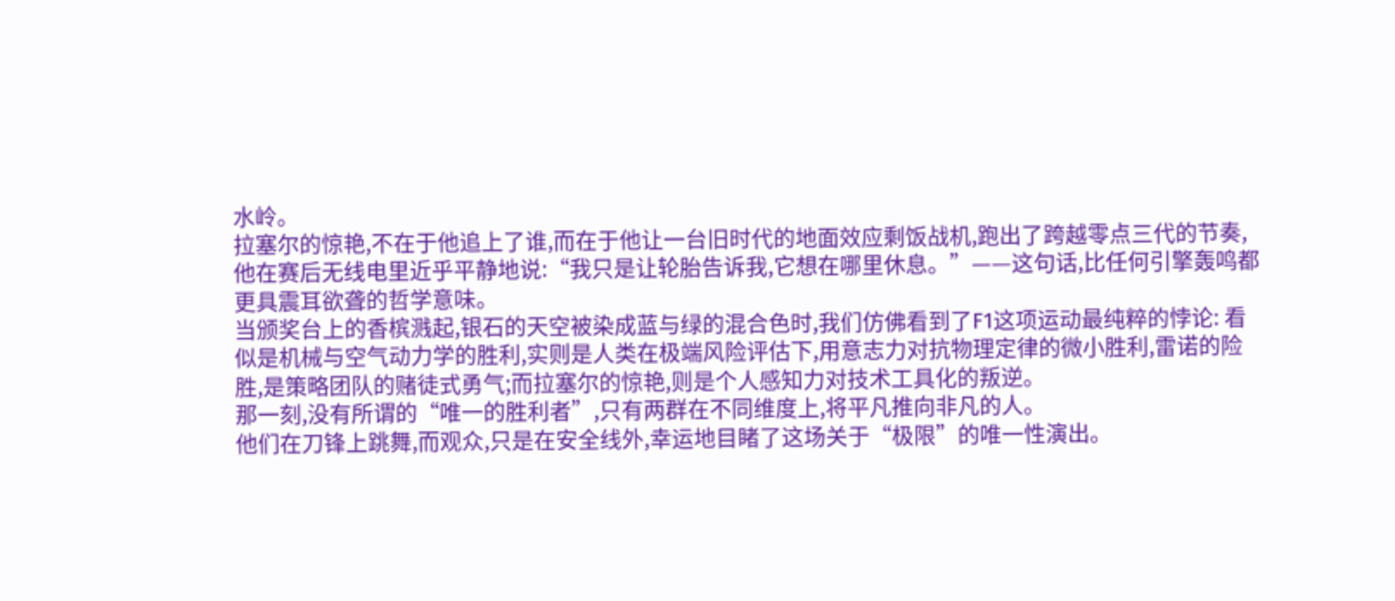水岭。
拉塞尔的惊艳,不在于他追上了谁,而在于他让一台旧时代的地面效应剩饭战机,跑出了跨越零点三代的节奏,他在赛后无线电里近乎平静地说:“我只是让轮胎告诉我,它想在哪里休息。”——这句话,比任何引擎轰鸣都更具震耳欲聋的哲学意味。
当颁奖台上的香槟溅起,银石的天空被染成蓝与绿的混合色时,我们仿佛看到了F1这项运动最纯粹的悖论: 看似是机械与空气动力学的胜利,实则是人类在极端风险评估下,用意志力对抗物理定律的微小胜利,雷诺的险胜,是策略团队的赌徒式勇气;而拉塞尔的惊艳,则是个人感知力对技术工具化的叛逆。
那一刻,没有所谓的“唯一的胜利者”,只有两群在不同维度上,将平凡推向非凡的人。
他们在刀锋上跳舞,而观众,只是在安全线外,幸运地目睹了这场关于“极限”的唯一性演出。